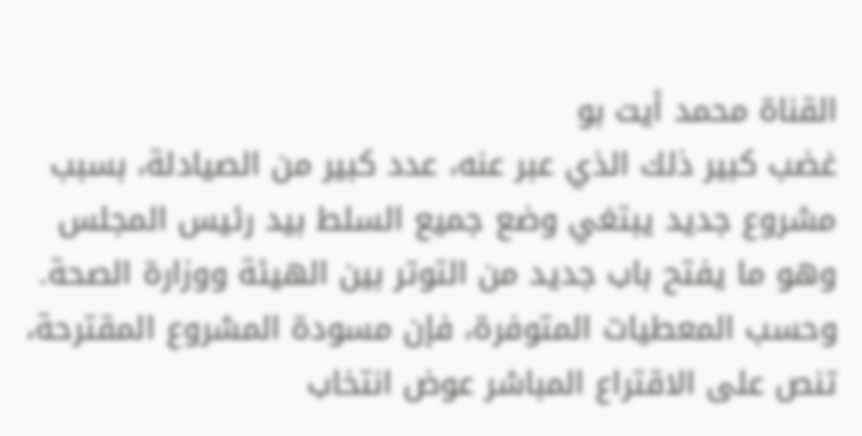القناة محمد أيت بو
غضب كبير ذلك الذي عبر عنه، عدد كبير من الصيادلة، بسبب مشروع جديد يبتغي وضع جميع السلط بيد رئيس المجلس وهو ما يفتح باب جديد من التوتر بين الهيئة ووزارة الصحة.
وحسب المعطيات المتوفرة، فإن مسودة المشروع المقترحة، تنص على الاقتراع المباشر عوض انتخاب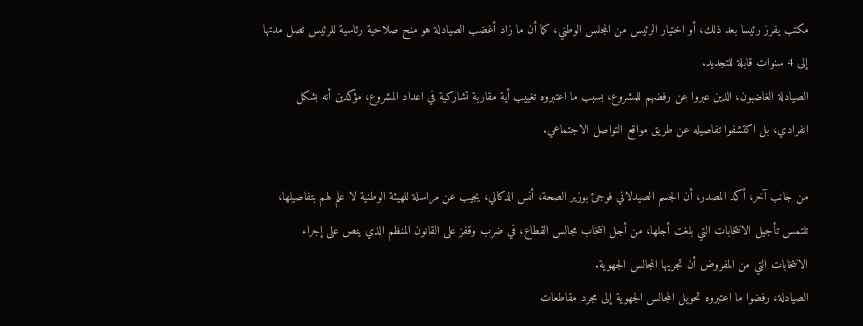مكتب يفرز رئيسا بعد ذلك، أو اختيار الرئيس من المجلس الوطني، كما أن ما زاد أغضب الصيادلة هو منح صلاحية رئاسية للرئيس تصل مدتها إلى 4 سنوات قابلة للتجديد.
الصيادلة الغاضبون، الذين عبروا عن رفضهم للمشروع، بسبب ما اعتبروه تغييب أية مقاربة تشاركية في اعداد المشروع، مؤكدين أنه بشكل انفرادي، بل اكتشفوا تفاصيله عن طريق مواقع التواصل الاجتماعي.

من جانب آخر، أكد المصدر، أن الجسم الصيدلاني فوجئ بوزير الصحة، أنس الدكالي، يجيب عن مراسلة للهيئة الوطنية لا علم لهم بتفاصيلها، تلتمس تأجيل الانتخابات التي بلغت أجلها، من أجل انتخاب مجالس القطاع، في ضرب وقفز على القانون المنظم الذي ينص على إجراء الانتخابات التي من المفروض أن تجريها المجالس الجهوية.
الصيادلة، رفضوا ما اعتبروه تحويل المجالس الجهوية إلى مجرد مقاطعات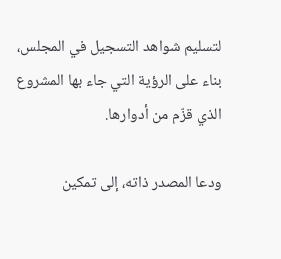لتسليم شواهد التسجيل في المجلس، بناء على الرؤية التي جاء بها المشروع الذي قزّم من أدوارها.

ودعا المصدر ذاته، إلى تمكين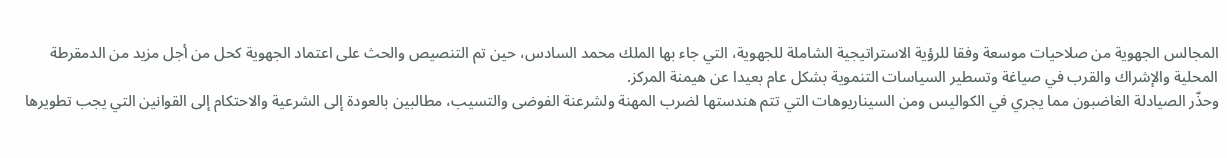المجالس الجهوية من صلاحيات موسعة وفقا للرؤية الاستراتيجية الشاملة للجهوية، التي جاء بها الملك محمد السادس، حين تم التنصيص والحث على اعتماد الجهوية كحل من أجل مزيد من الدمقرطة المحلية والإشراك والقرب في صياغة وتسطير السياسات التنموية بشكل عام بعيدا عن هيمنة المركز.
وحذّر الصيادلة الغاضبون مما يجري في الكواليس ومن السيناريوهات التي تتم هندستها لضرب المهنة ولشرعنة الفوضى والتسيب، مطالبين بالعودة إلى الشرعية والاحتكام إلى القوانين التي يجب تطويرها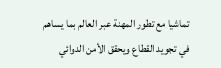تماشيا مع تطور المهنة عبر العالم بما يساهم في تجويد القطاع ويحقق الأمن الدوائي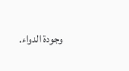وجودة الدواء.